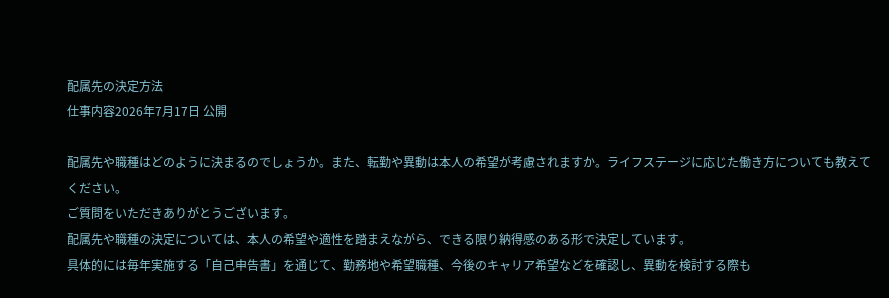配属先の決定方法
仕事内容2026年7月17日 公開

配属先や職種はどのように決まるのでしょうか。また、転勤や異動は本人の希望が考慮されますか。ライフステージに応じた働き方についても教えてください。
ご質問をいただきありがとうございます。
配属先や職種の決定については、本人の希望や適性を踏まえながら、できる限り納得感のある形で決定しています。
具体的には毎年実施する「自己申告書」を通じて、勤務地や希望職種、今後のキャリア希望などを確認し、異動を検討する際も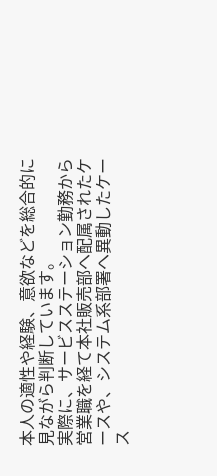本人の適性や経験、意欲などを総合的に見ながら判断しています。
実際に、サービスステーション勤務から営業職を経て本社販売部へ配属されたケースや、システム系部署へ異動したケース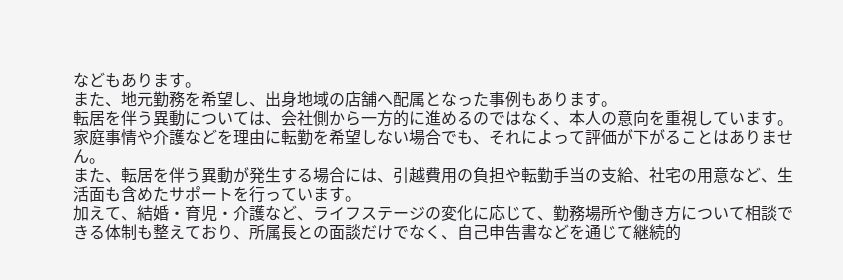などもあります。
また、地元勤務を希望し、出身地域の店舗へ配属となった事例もあります。
転居を伴う異動については、会社側から一方的に進めるのではなく、本人の意向を重視しています。
家庭事情や介護などを理由に転勤を希望しない場合でも、それによって評価が下がることはありません。
また、転居を伴う異動が発生する場合には、引越費用の負担や転勤手当の支給、社宅の用意など、生活面も含めたサポートを行っています。
加えて、結婚・育児・介護など、ライフステージの変化に応じて、勤務場所や働き方について相談できる体制も整えており、所属長との面談だけでなく、自己申告書などを通じて継続的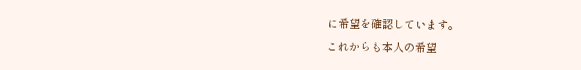に希望を確認しています。
これからも本人の希望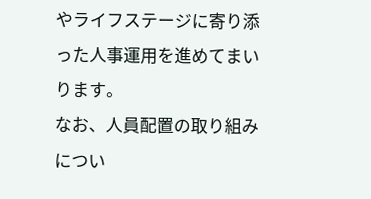やライフステージに寄り添った人事運用を進めてまいります。
なお、人員配置の取り組みについ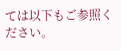ては以下もご参照ください。